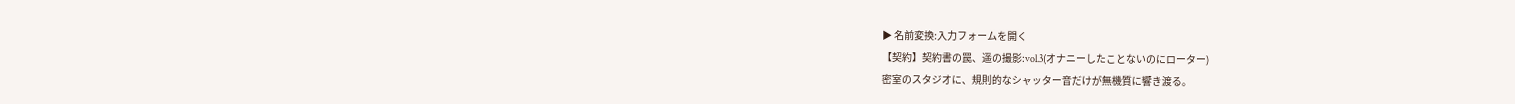▶ 名前変換:入力フォームを開く
【契約】契約書の罠、遥の撮影:vol.3(オナニーしたことないのにローター)
密室のスタジオに、規則的なシャッター音だけが無機質に響き渡る。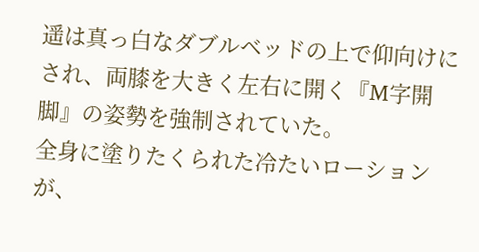遥は真っ白なダブルベッドの上で仰向けにされ、両膝を大きく左右に開く『M字開脚』の姿勢を強制されていた。
全身に塗りたくられた冷たいローションが、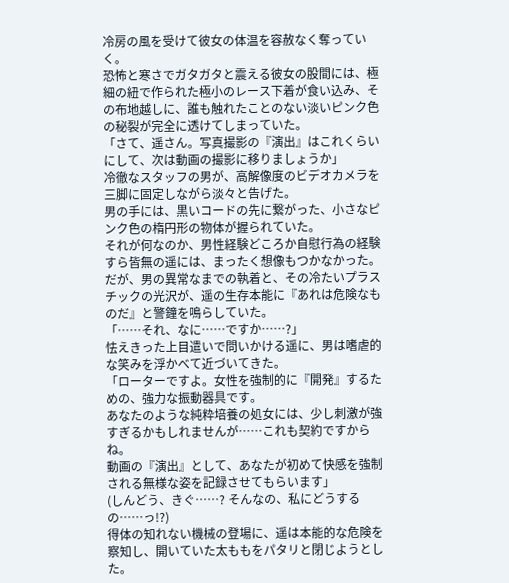冷房の風を受けて彼女の体温を容赦なく奪っていく。
恐怖と寒さでガタガタと震える彼女の股間には、極細の紐で作られた極小のレース下着が食い込み、その布地越しに、誰も触れたことのない淡いピンク色の秘裂が完全に透けてしまっていた。
「さて、遥さん。写真撮影の『演出』はこれくらいにして、次は動画の撮影に移りましょうか」
冷徹なスタッフの男が、高解像度のビデオカメラを三脚に固定しながら淡々と告げた。
男の手には、黒いコードの先に繋がった、小さなピンク色の楕円形の物体が握られていた。
それが何なのか、男性経験どころか自慰行為の経験すら皆無の遥には、まったく想像もつかなかった。
だが、男の異常なまでの執着と、その冷たいプラスチックの光沢が、遥の生存本能に『あれは危険なものだ』と警鐘を鳴らしていた。
「……それ、なに……ですか……?」
怯えきった上目遣いで問いかける遥に、男は嗜虐的な笑みを浮かべて近づいてきた。
「ローターですよ。女性を強制的に『開発』するための、強力な振動器具です。
あなたのような純粋培養の処女には、少し刺激が強すぎるかもしれませんが……これも契約ですからね。
動画の『演出』として、あなたが初めて快感を強制される無様な姿を記録させてもらいます」
(しんどう、きぐ……? そんなの、私にどうするの……っ!?)
得体の知れない機械の登場に、遥は本能的な危険を察知し、開いていた太ももをパタリと閉じようとした。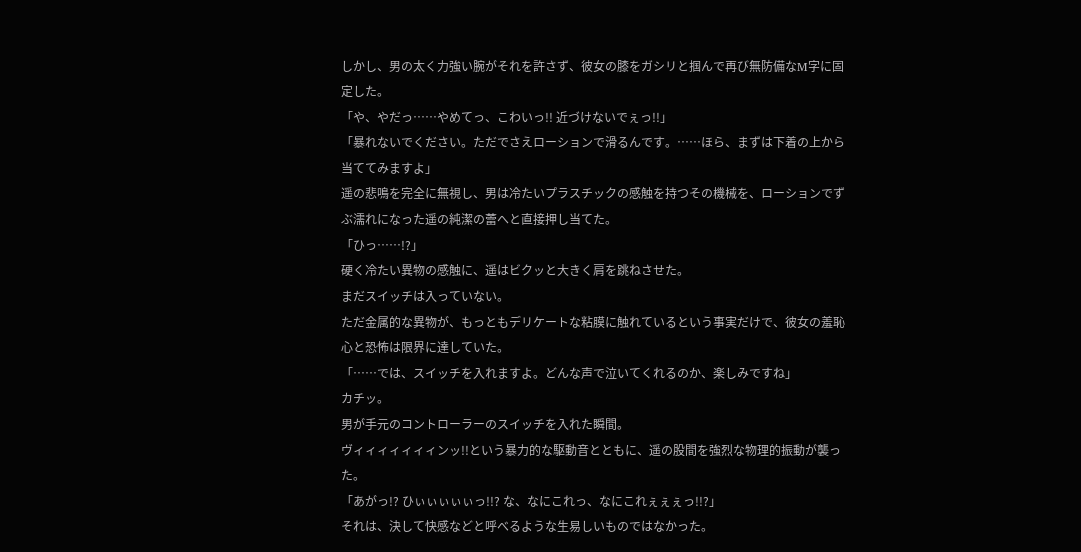しかし、男の太く力強い腕がそれを許さず、彼女の膝をガシリと掴んで再び無防備なM字に固定した。
「や、やだっ……やめてっ、こわいっ!! 近づけないでぇっ!!」
「暴れないでください。ただでさえローションで滑るんです。……ほら、まずは下着の上から当ててみますよ」
遥の悲鳴を完全に無視し、男は冷たいプラスチックの感触を持つその機械を、ローションでずぶ濡れになった遥の純潔の蕾へと直接押し当てた。
「ひっ……!?」
硬く冷たい異物の感触に、遥はビクッと大きく肩を跳ねさせた。
まだスイッチは入っていない。
ただ金属的な異物が、もっともデリケートな粘膜に触れているという事実だけで、彼女の羞恥心と恐怖は限界に達していた。
「……では、スイッチを入れますよ。どんな声で泣いてくれるのか、楽しみですね」
カチッ。
男が手元のコントローラーのスイッチを入れた瞬間。
ヴィィィィィィィンッ!!という暴力的な駆動音とともに、遥の股間を強烈な物理的振動が襲った。
「あがっ!? ひぃぃぃぃぃっ!!? な、なにこれっ、なにこれぇぇぇっ!!?」
それは、決して快感などと呼べるような生易しいものではなかった。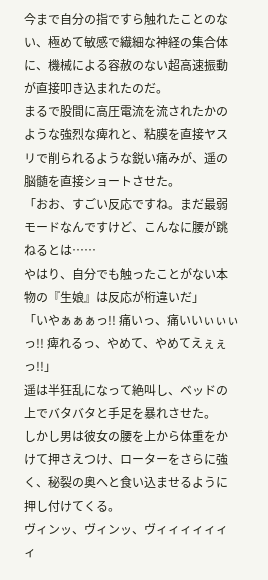今まで自分の指ですら触れたことのない、極めて敏感で繊細な神経の集合体に、機械による容赦のない超高速振動が直接叩き込まれたのだ。
まるで股間に高圧電流を流されたかのような強烈な痺れと、粘膜を直接ヤスリで削られるような鋭い痛みが、遥の脳髄を直接ショートさせた。
「おお、すごい反応ですね。まだ最弱モードなんですけど、こんなに腰が跳ねるとは……
やはり、自分でも触ったことがない本物の『生娘』は反応が桁違いだ」
「いやぁぁぁっ!! 痛いっ、痛いいぃぃぃっ!! 痺れるっ、やめて、やめてえぇぇっ!!」
遥は半狂乱になって絶叫し、ベッドの上でバタバタと手足を暴れさせた。
しかし男は彼女の腰を上から体重をかけて押さえつけ、ローターをさらに強く、秘裂の奥へと食い込ませるように押し付けてくる。
ヴィンッ、ヴィンッ、ヴィィィィィィィ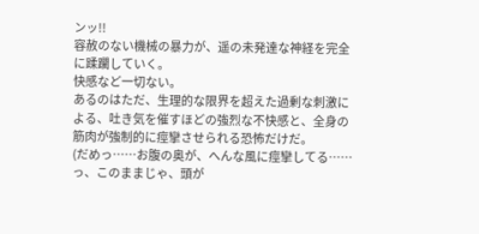ンッ!!
容赦のない機械の暴力が、遥の未発達な神経を完全に蹂躙していく。
快感など一切ない。
あるのはただ、生理的な限界を超えた過剰な刺激による、吐き気を催すほどの強烈な不快感と、全身の筋肉が強制的に痙攣させられる恐怖だけだ。
(だめっ……お腹の奥が、へんな風に痙攣してる……っ、このままじゃ、頭が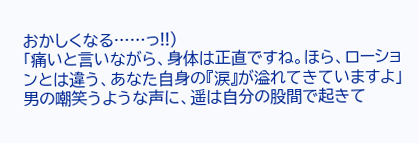おかしくなる……っ!!)
「痛いと言いながら、身体は正直ですね。ほら、ローションとは違う、あなた自身の『涙』が溢れてきていますよ」
男の嘲笑うような声に、遥は自分の股間で起きて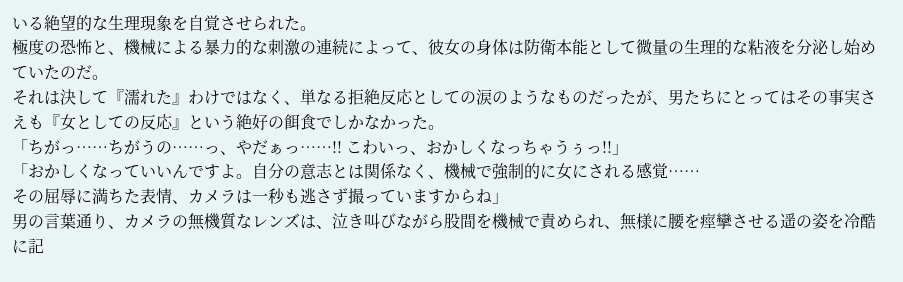いる絶望的な生理現象を自覚させられた。
極度の恐怖と、機械による暴力的な刺激の連続によって、彼女の身体は防衛本能として微量の生理的な粘液を分泌し始めていたのだ。
それは決して『濡れた』わけではなく、単なる拒絶反応としての涙のようなものだったが、男たちにとってはその事実さえも『女としての反応』という絶好の餌食でしかなかった。
「ちがっ……ちがうの……っ、やだぁっ……!! こわいっ、おかしくなっちゃうぅっ!!」
「おかしくなっていいんですよ。自分の意志とは関係なく、機械で強制的に女にされる感覚……
その屈辱に満ちた表情、カメラは一秒も逃さず撮っていますからね」
男の言葉通り、カメラの無機質なレンズは、泣き叫びながら股間を機械で責められ、無様に腰を痙攣させる遥の姿を冷酷に記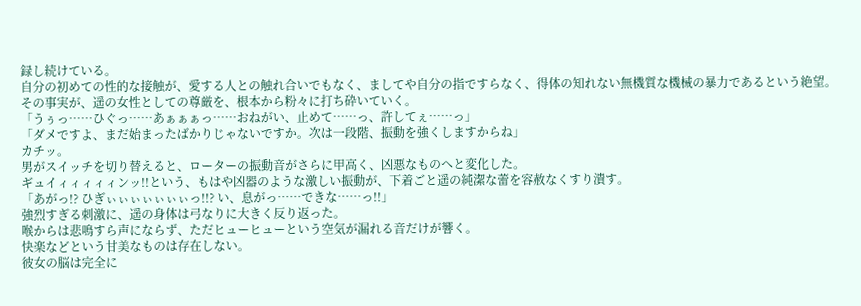録し続けている。
自分の初めての性的な接触が、愛する人との触れ合いでもなく、ましてや自分の指ですらなく、得体の知れない無機質な機械の暴力であるという絶望。
その事実が、遥の女性としての尊厳を、根本から粉々に打ち砕いていく。
「うぅっ……ひぐっ……あぁぁぁっ……おねがい、止めて……っ、許してぇ……っ」
「ダメですよ、まだ始まったばかりじゃないですか。次は一段階、振動を強くしますからね」
カチッ。
男がスイッチを切り替えると、ローターの振動音がさらに甲高く、凶悪なものへと変化した。
ギュイィィィィィンッ!!という、もはや凶器のような激しい振動が、下着ごと遥の純潔な蕾を容赦なくすり潰す。
「あがっ!? ひぎぃぃぃぃぃぃぃっ!!? い、息がっ……できな……っ!!」
強烈すぎる刺激に、遥の身体は弓なりに大きく反り返った。
喉からは悲鳴すら声にならず、ただヒューヒューという空気が漏れる音だけが響く。
快楽などという甘美なものは存在しない。
彼女の脳は完全に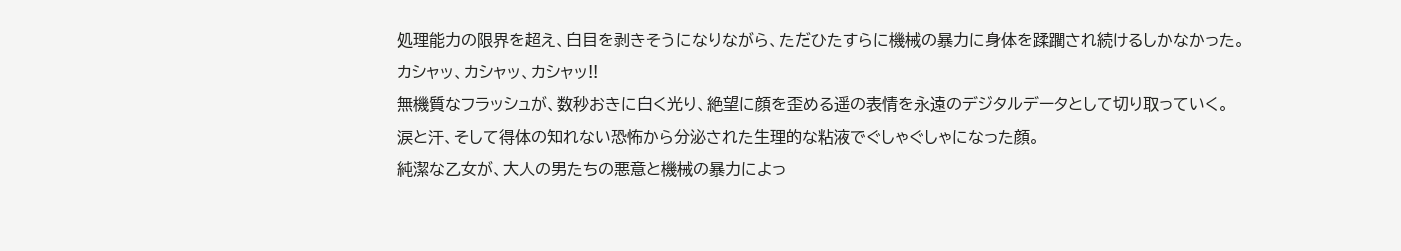処理能力の限界を超え、白目を剥きそうになりながら、ただひたすらに機械の暴力に身体を蹂躙され続けるしかなかった。
カシャッ、カシャッ、カシャッ!!
無機質なフラッシュが、数秒おきに白く光り、絶望に顔を歪める遥の表情を永遠のデジタルデータとして切り取っていく。
涙と汗、そして得体の知れない恐怖から分泌された生理的な粘液でぐしゃぐしゃになった顔。
純潔な乙女が、大人の男たちの悪意と機械の暴力によっ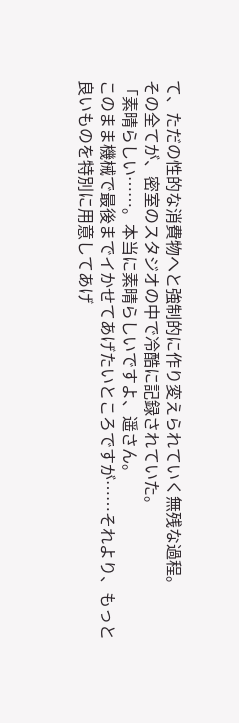て、ただの性的な消費物へと強制的に作り変えられていく無残な過程。
その全てが、密室のスタジオの中で冷酷に記録されていた。
「素晴らしい……。本当に素晴らしいですよ、遥さん。
このまま機械で最後までイかせてあげたいところですが……それより、もっと良いものを特別に用意してあげ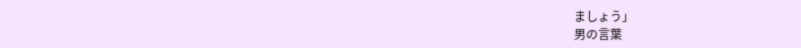ましょう」
男の言葉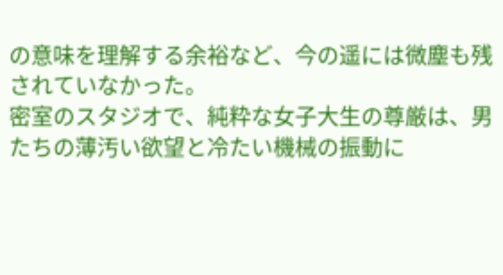の意味を理解する余裕など、今の遥には微塵も残されていなかった。
密室のスタジオで、純粋な女子大生の尊厳は、男たちの薄汚い欲望と冷たい機械の振動に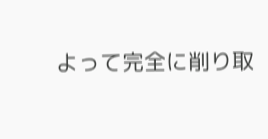よって完全に削り取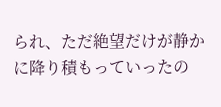られ、ただ絶望だけが静かに降り積もっていったの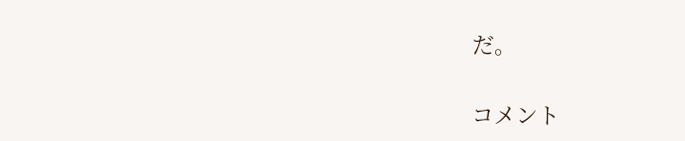だ。

コメント